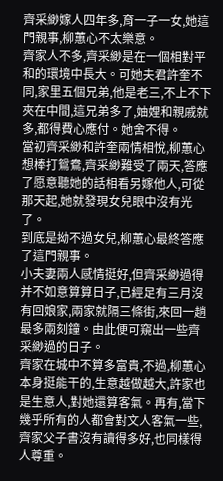齊采緲嫁人四年多,育一子一女,她這門親事,柳蕙心不太樂意。
齊家人不多,齊采緲是在一個相對平和的環境中長大。可她夫君許奎不同,家里五個兄弟,他是老三,不上不下夾在中間,這兄弟多了,妯娌和親戚就多,都得費心應付。她舍不得。
當初齊采緲和許奎兩情相悅,柳蕙心想棒打鴛鴦,齊采緲難受了兩天,答應了愿意聽她的話相看另嫁他人,可從那天起,她就發現女兒眼中沒有光了。
到底是拗不過女兒,柳蕙心最終答應了這門親事。
小夫妻兩人感情挺好,但齊采緲過得并不如意算算日子,已經足有三月沒有回娘家,兩家就隔三條街,來回一趟最多兩刻鐘。由此便可窺出一些齊采緲過的日子。
齊家在城中不算多富貴,不過,柳蕙心本身挺能干的,生意越做越大,許家也是生意人,對她還算客氣。再有,當下幾乎所有的人都會對文人客氣一些,齊家父子書沒有讀得多好,也同樣得人尊重。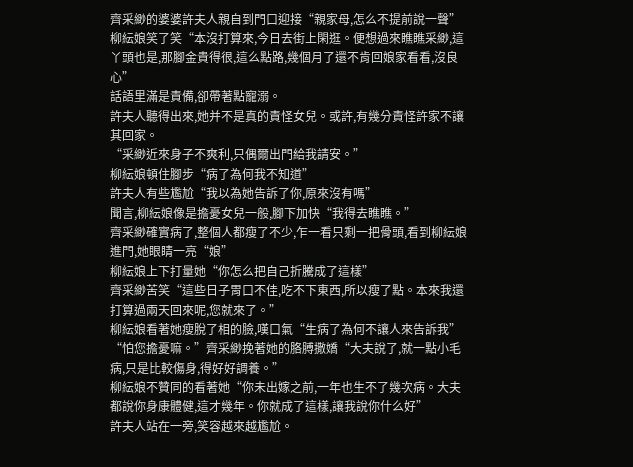齊采緲的婆婆許夫人親自到門口迎接“親家母,怎么不提前說一聲”
柳紜娘笑了笑“本沒打算來,今日去街上閑逛。便想過來瞧瞧采緲,這丫頭也是,那腳金貴得很,這么點路,幾個月了還不肯回娘家看看,沒良心”
話語里滿是責備,卻帶著點寵溺。
許夫人聽得出來,她并不是真的責怪女兒。或許,有幾分責怪許家不讓其回家。
“采緲近來身子不爽利,只偶爾出門給我請安。”
柳紜娘頓住腳步“病了為何我不知道”
許夫人有些尷尬“我以為她告訴了你,原來沒有嗎”
聞言,柳紜娘像是擔憂女兒一般,腳下加快“我得去瞧瞧。”
齊采緲確實病了,整個人都瘦了不少,乍一看只剩一把骨頭,看到柳紜娘進門,她眼睛一亮“娘”
柳紜娘上下打量她“你怎么把自己折騰成了這樣”
齊采緲苦笑“這些日子胃口不佳,吃不下東西,所以瘦了點。本來我還打算過兩天回來呢,您就來了。”
柳紜娘看著她瘦脫了相的臉,嘆口氣“生病了為何不讓人來告訴我”
“怕您擔憂嘛。”齊采緲挽著她的胳膊撒嬌“大夫說了,就一點小毛病,只是比較傷身,得好好調養。”
柳紜娘不贊同的看著她“你未出嫁之前,一年也生不了幾次病。大夫都說你身康體健,這才幾年。你就成了這樣,讓我說你什么好”
許夫人站在一旁,笑容越來越尷尬。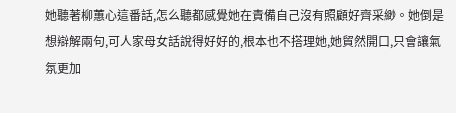她聽著柳蕙心這番話,怎么聽都感覺她在責備自己沒有照顧好齊采緲。她倒是想辯解兩句,可人家母女話說得好好的,根本也不搭理她,她貿然開口,只會讓氣氛更加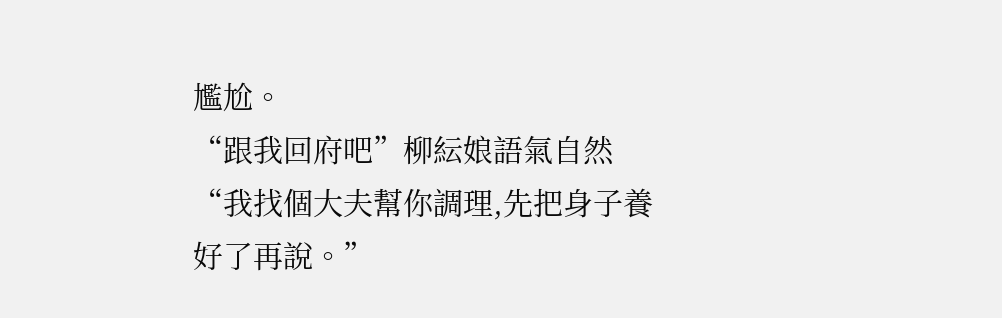尷尬。
“跟我回府吧”柳紜娘語氣自然“我找個大夫幫你調理,先把身子養好了再說。”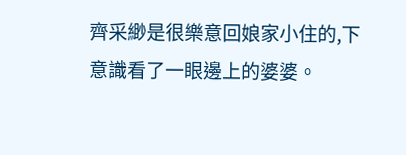齊采緲是很樂意回娘家小住的,下意識看了一眼邊上的婆婆。